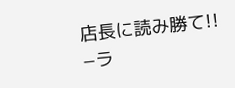店長に読み勝て!!
−ラ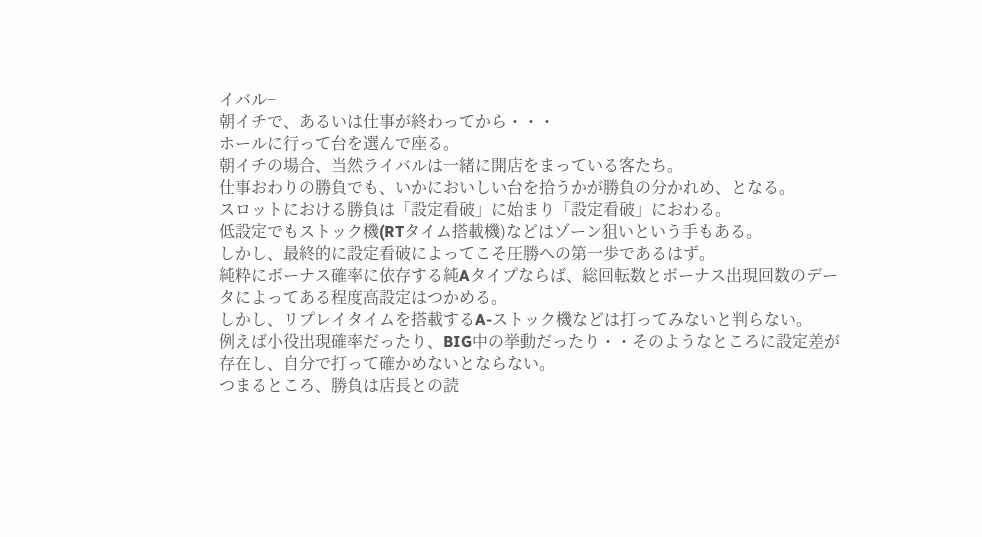イバル−
朝イチで、あるいは仕事が終わってから・・・
ホールに行って台を選んで座る。
朝イチの場合、当然ライバルは一緒に開店をまっている客たち。
仕事おわりの勝負でも、いかにおいしい台を拾うかが勝負の分かれめ、となる。
スロットにおける勝負は「設定看破」に始まり「設定看破」におわる。
低設定でもストック機(RTタイム搭載機)などはゾーン狙いという手もある。
しかし、最終的に設定看破によってこそ圧勝への第一歩であるはず。
純粋にボーナス確率に依存する純Aタイプならば、総回転数とボーナス出現回数のデータによってある程度高設定はつかめる。
しかし、リプレイタイムを搭載するA-ストック機などは打ってみないと判らない。
例えば小役出現確率だったり、BIG中の挙動だったり・・そのようなところに設定差が存在し、自分で打って確かめないとならない。
つまるところ、勝負は店長との読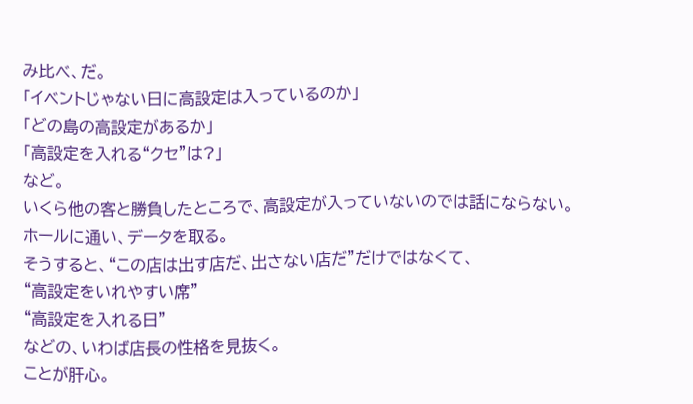み比べ、だ。
「イベントじゃない日に高設定は入っているのか」
「どの島の高設定があるか」
「高設定を入れる“クセ”は?」
など。
いくら他の客と勝負したところで、高設定が入っていないのでは話にならない。
ホールに通い、データを取る。
そうすると、“この店は出す店だ、出さない店だ”だけではなくて、
“高設定をいれやすい席”
“高設定を入れる日”
などの、いわば店長の性格を見抜く。
ことが肝心。